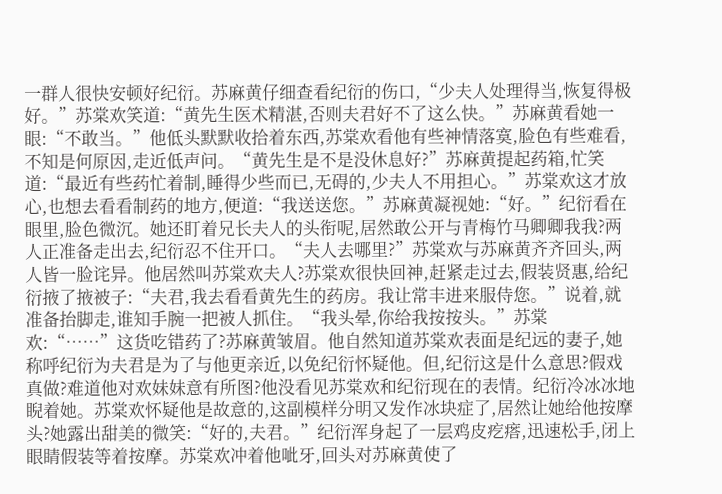一群人很快安顿好纪衍。苏麻黄仔细查看纪衍的伤口,“少夫人处理得当,恢复得极好。”苏棠欢笑道:“黄先生医术精湛,否则夫君好不了这么快。”苏麻黄看她一眼:“不敢当。”他低头默默收拾着东西,苏棠欢看他有些神情落寞,脸色有些难看,不知是何原因,走近低声问。“黄先生是不是没休息好?”苏麻黄提起药箱,忙笑道:“最近有些药忙着制,睡得少些而已,无碍的,少夫人不用担心。”苏棠欢这才放心,也想去看看制药的地方,便道:“我送送您。”苏麻黄凝视她:“好。”纪衍看在眼里,脸色微沉。她还盯着兄长夫人的头衔呢,居然敢公开与青梅竹马卿卿我我?两人正准备走出去,纪衍忍不住开口。“夫人去哪里?”苏棠欢与苏麻黄齐齐回头,两人皆一脸诧异。他居然叫苏棠欢夫人?苏棠欢很快回神,赶紧走过去,假装贤惠,给纪衍掖了掖被子:“夫君,我去看看黄先生的药房。我让常丰进来服侍您。”说着,就准备抬脚走,谁知手腕一把被人抓住。“我头晕,你给我按按头。”苏棠欢:“……”这货吃错药了?苏麻黄皱眉。他自然知道苏棠欢表面是纪远的妻子,她称呼纪衍为夫君是为了与他更亲近,以免纪衍怀疑他。但,纪衍这是什么意思?假戏真做?难道他对欢妹妹意有所图?他没看见苏棠欢和纪衍现在的表情。纪衍冷冰冰地睨着她。苏棠欢怀疑他是故意的,这副模样分明又发作冰块症了,居然让她给他按摩头?她露出甜美的微笑:“好的,夫君。”纪衍浑身起了一层鸡皮疙瘩,迅速松手,闭上眼睛假装等着按摩。苏棠欢冲着他呲牙,回头对苏麻黄使了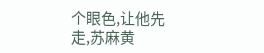个眼色,让他先走,苏麻黄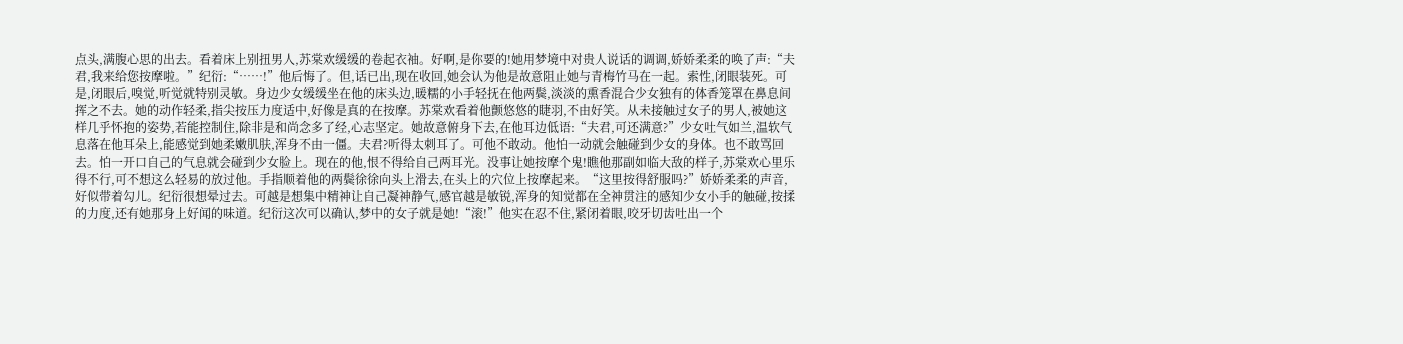点头,满腹心思的出去。看着床上别扭男人,苏棠欢缓缓的卷起衣袖。好啊,是你要的!她用梦境中对贵人说话的调调,娇娇柔柔的唤了声:“夫君,我来给您按摩啦。”纪衍:“……!”他后悔了。但,话已出,现在收回,她会认为他是故意阻止她与青梅竹马在一起。索性,闭眼装死。可是,闭眼后,嗅觉,听觉就特别灵敏。身边少女缓缓坐在他的床头边,暖糯的小手轻抚在他两鬓,淡淡的熏香混合少女独有的体香笼罩在鼻息间挥之不去。她的动作轻柔,指尖按压力度适中,好像是真的在按摩。苏棠欢看着他颤悠悠的睫羽,不由好笑。从未接触过女子的男人,被她这样几乎怀抱的姿势,若能控制住,除非是和尚念多了经,心志坚定。她故意俯身下去,在他耳边低语:“夫君,可还满意?”少女吐气如兰,温软气息落在他耳朵上,能感觉到她柔嫩肌肤,浑身不由一僵。夫君?听得太刺耳了。可他不敢动。他怕一动就会触碰到少女的身体。也不敢骂回去。怕一开口自己的气息就会碰到少女脸上。现在的他,恨不得给自己两耳光。没事让她按摩个鬼!瞧他那副如临大敌的样子,苏棠欢心里乐得不行,可不想这么轻易的放过他。手指顺着他的两鬓徐徐向头上滑去,在头上的穴位上按摩起来。“这里按得舒服吗?”娇娇柔柔的声音,好似带着勾儿。纪衍很想晕过去。可越是想集中精神让自己凝神静气,感官越是敏锐,浑身的知觉都在全神贯注的感知少女小手的触碰,按揉的力度,还有她那身上好闻的味道。纪衍这次可以确认,梦中的女子就是她!“滚!”他实在忍不住,紧闭着眼,咬牙切齿吐出一个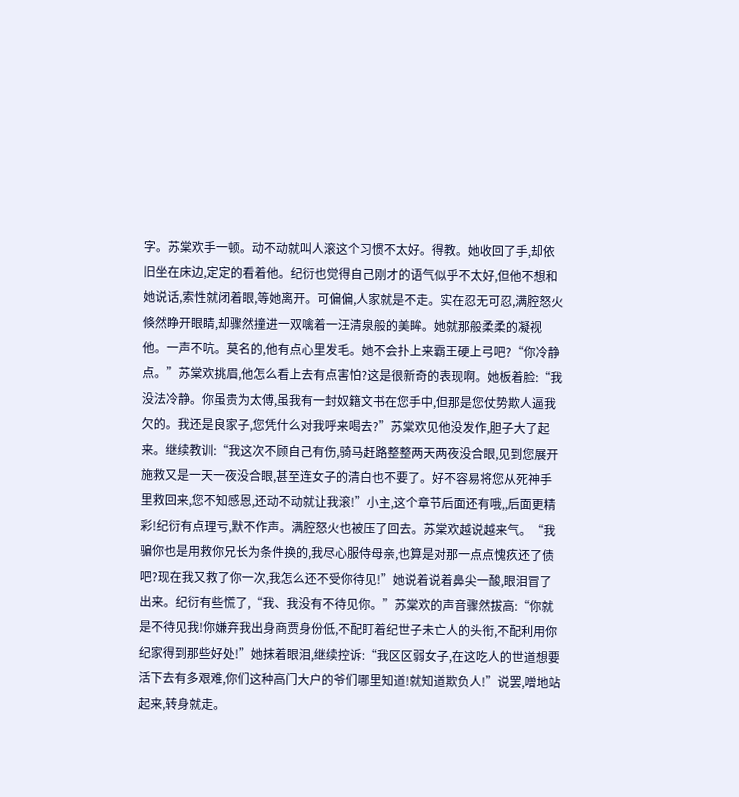字。苏棠欢手一顿。动不动就叫人滚这个习惯不太好。得教。她收回了手,却依旧坐在床边,定定的看着他。纪衍也觉得自己刚才的语气似乎不太好,但他不想和她说话,索性就闭着眼,等她离开。可偏偏,人家就是不走。实在忍无可忍,满腔怒火倏然睁开眼睛,却骤然撞进一双噙着一汪清泉般的美眸。她就那般柔柔的凝视他。一声不吭。莫名的,他有点心里发毛。她不会扑上来霸王硬上弓吧?“你冷静点。”苏棠欢挑眉,他怎么看上去有点害怕?这是很新奇的表现啊。她板着脸:“我没法冷静。你虽贵为太傅,虽我有一封奴籍文书在您手中,但那是您仗势欺人逼我欠的。我还是良家子,您凭什么对我呼来喝去?”苏棠欢见他没发作,胆子大了起来。继续教训:“我这次不顾自己有伤,骑马赶路整整两天两夜没合眼,见到您展开施救又是一天一夜没合眼,甚至连女子的清白也不要了。好不容易将您从死神手里救回来,您不知感恩,还动不动就让我滚!”小主,这个章节后面还有哦,,后面更精彩!纪衍有点理亏,默不作声。满腔怒火也被压了回去。苏棠欢越说越来气。“我骗你也是用救你兄长为条件换的,我尽心服侍母亲,也算是对那一点点愧疚还了债吧?现在我又救了你一次,我怎么还不受你待见!”她说着说着鼻尖一酸,眼泪冒了出来。纪衍有些慌了,“我、我没有不待见你。”苏棠欢的声音骤然拔高:“你就是不待见我!你嫌弃我出身商贾身份低,不配盯着纪世子未亡人的头衔,不配利用你纪家得到那些好处!”她抹着眼泪,继续控诉:“我区区弱女子,在这吃人的世道想要活下去有多艰难,你们这种高门大户的爷们哪里知道!就知道欺负人!”说罢,噌地站起来,转身就走。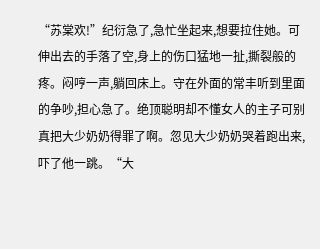“苏棠欢!”纪衍急了,急忙坐起来,想要拉住她。可伸出去的手落了空,身上的伤口猛地一扯,撕裂般的疼。闷哼一声,躺回床上。守在外面的常丰听到里面的争吵,担心急了。绝顶聪明却不懂女人的主子可别真把大少奶奶得罪了啊。忽见大少奶奶哭着跑出来,吓了他一跳。“大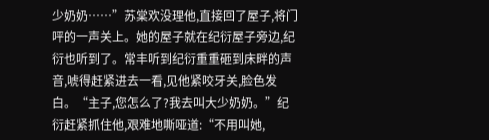少奶奶……”苏棠欢没理他,直接回了屋子,将门呯的一声关上。她的屋子就在纪衍屋子旁边,纪衍也听到了。常丰听到纪衍重重砸到床畔的声音,唬得赶紧进去一看,见他紧咬牙关,脸色发白。“主子,您怎么了?我去叫大少奶奶。”纪衍赶紧抓住他,艰难地嘶哑道:“不用叫她,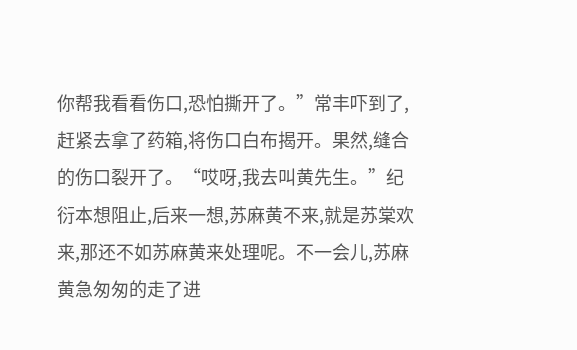你帮我看看伤口,恐怕撕开了。”常丰吓到了,赶紧去拿了药箱,将伤口白布揭开。果然,缝合的伤口裂开了。“哎呀,我去叫黄先生。”纪衍本想阻止,后来一想,苏麻黄不来,就是苏棠欢来,那还不如苏麻黄来处理呢。不一会儿,苏麻黄急匆匆的走了进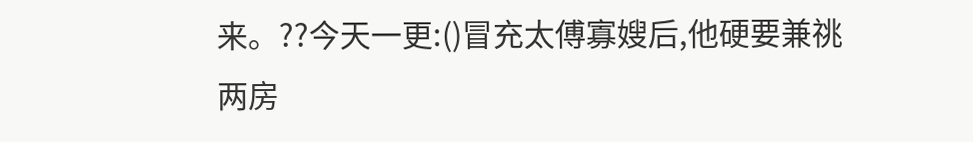来。??今天一更:()冒充太傅寡嫂后,他硬要兼祧两房